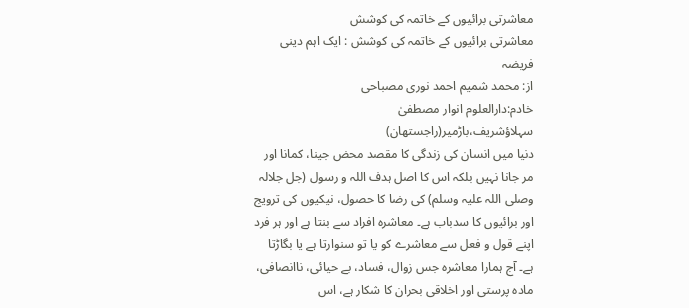معاشرتی برائیوں کے خاتمہ کی کوشش
معاشرتی برائیوں کے خاتمہ کی کوشش : ایک اہم دینی فریضہ
از: محمد شمیم احمد نوری مصباحی
خادم:دارالعلوم انوار مصطفیٰ سہلاؤشریف،باڑمیر(راجستھان)
دنیا میں انسان کی زندگی کا مقصد محض جینا، کمانا اور مر جانا نہیں بلکہ اس کا اصل ہدف اللہ و رسول (جل جلالہ وصلی اللہ علیہ وسلم) کی رضا کا حصول، نیکیوں کی ترویج اور برائیوں کا سدباب ہے۔ معاشرہ افراد سے بنتا ہے اور ہر فرد اپنے قول و فعل سے معاشرے کو یا تو سنوارتا ہے یا بگاڑتا ہے۔ آج ہمارا معاشرہ جس زوال، فساد، بے حیائی، ناانصافی، مادہ پرستی اور اخلاقی بحران کا شکار ہے، اس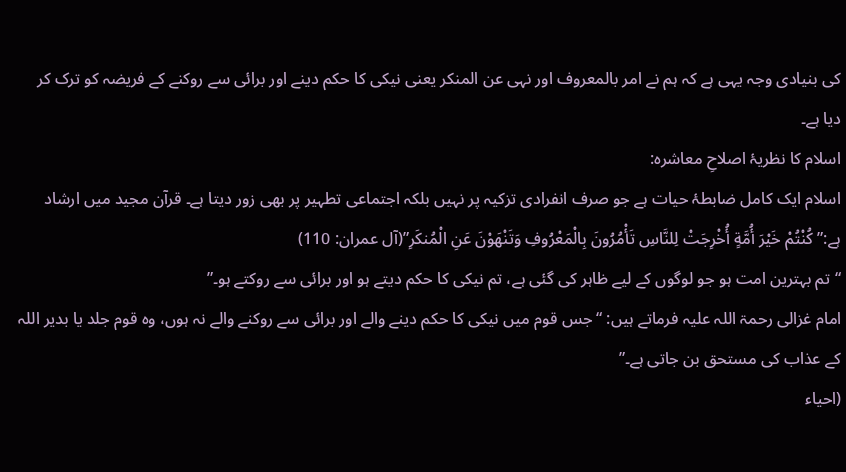کی بنیادی وجہ یہی ہے کہ ہم نے امر بالمعروف اور نہی عن المنکر یعنی نیکی کا حکم دینے اور برائی سے روکنے کے فریضہ کو ترک کر دیا ہے۔
اسلام کا نظریۂ اصلاحِ معاشرہ:
اسلام ایک کامل ضابطۂ حیات ہے جو صرف انفرادی تزکیہ پر نہیں بلکہ اجتماعی تطہیر پر بھی زور دیتا ہے۔ قرآن مجید میں ارشاد ہے:”كُنْتُمْ خَيْرَ أُمَّةٍ أُخْرِجَتْ لِلنَّاسِ تَأْمُرُونَ بِالْمَعْرُوفِ وَتَنْهَوْنَ عَنِ الْمُنكَرِ”(آل عمران: 110)
“تم بہترین امت ہو جو لوگوں کے لیے ظاہر کی گئی ہے، تم نیکی کا حکم دیتے ہو اور برائی سے روکتے ہو۔”
امام غزالی رحمۃ اللہ علیہ فرماتے ہیں: “جس قوم میں نیکی کا حکم دینے والے اور برائی سے روکنے والے نہ ہوں، وہ قوم جلد یا بدیر اللہ کے عذاب کی مستحق بن جاتی ہے۔”
(احیاء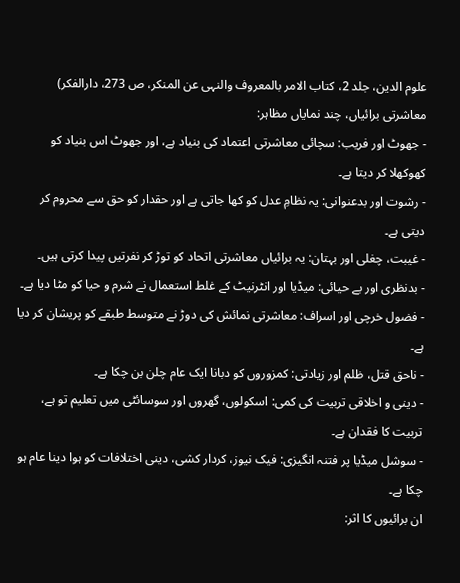علوم الدین، جلد 2، کتاب الامر بالمعروف والنہی عن المنکر، ص 273، دارالفکر)
معاشرتی برائیاں، چند نمایاں مظاہر:
- جھوٹ اور فریب: سچائی معاشرتی اعتماد کی بنیاد ہے، اور جھوٹ اس بنیاد کو کھوکھلا کر دیتا ہے۔
- رشوت اور بدعنوانی: یہ نظامِ عدل کو کھا جاتی ہے اور حقدار کو حق سے محروم کر دیتی ہے۔
- غیبت، چغلی اور بہتان: یہ برائیاں معاشرتی اتحاد کو توڑ کر نفرتیں پیدا کرتی ہیں۔
- بدنظری اور بے حیائی: میڈیا اور انٹرنیٹ کے غلط استعمال نے شرم و حیا کو مٹا دیا ہے۔
- فضول خرچی اور اسراف: معاشرتی نمائش کی دوڑ نے متوسط طبقے کو پریشان کر دیا ہے۔
- ناحق قتل، ظلم اور زیادتی: کمزوروں کو دبانا ایک عام چلن بن چکا ہے۔
- دینی و اخلاقی تربیت کی کمی: اسکولوں، گھروں اور سوسائٹی میں تعلیم تو ہے، تربیت کا فقدان ہے۔
- سوشل میڈیا پر فتنہ انگیزی: فیک نیوز، کردار کشی، دینی اختلافات کو ہوا دینا عام ہو چکا ہے۔
ان برائیوں کا اثر: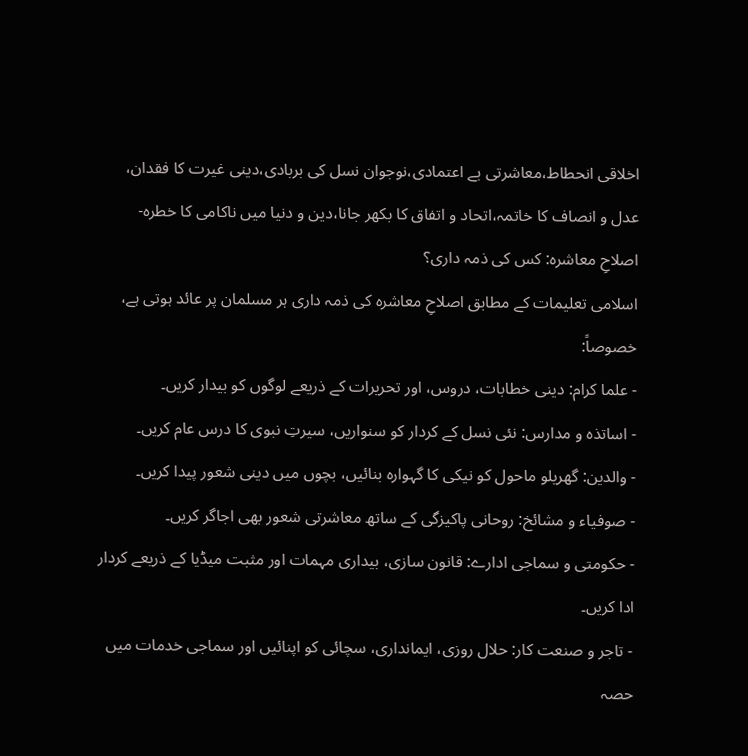اخلاقی انحطاط،معاشرتی بے اعتمادی،نوجوان نسل کی بربادی،دینی غیرت کا فقدان،
عدل و انصاف کا خاتمہ،اتحاد و اتفاق کا بکھر جانا،دین و دنیا میں ناکامی کا خطرہ-
اصلاحِ معاشرہ: کس کی ذمہ داری؟
اسلامی تعلیمات کے مطابق اصلاحِ معاشرہ کی ذمہ داری ہر مسلمان پر عائد ہوتی ہے، خصوصاً:
- علما کرام: دینی خطابات، دروس، اور تحریرات کے ذریعے لوگوں کو بیدار کریں۔
- اساتذہ و مدارس: نئی نسل کے کردار کو سنواریں، سیرتِ نبوی کا درس عام کریں۔
- والدین: گھریلو ماحول کو نیکی کا گہوارہ بنائیں، بچوں میں دینی شعور پیدا کریں۔
- صوفیاء و مشائخ: روحانی پاکیزگی کے ساتھ معاشرتی شعور بھی اجاگر کریں۔
- حکومتی و سماجی ادارے: قانون سازی، بیداری مہمات اور مثبت میڈیا کے ذریعے کردار ادا کریں۔
- تاجر و صنعت کار: حلال روزی، ایمانداری، سچائی کو اپنائیں اور سماجی خدمات میں حصہ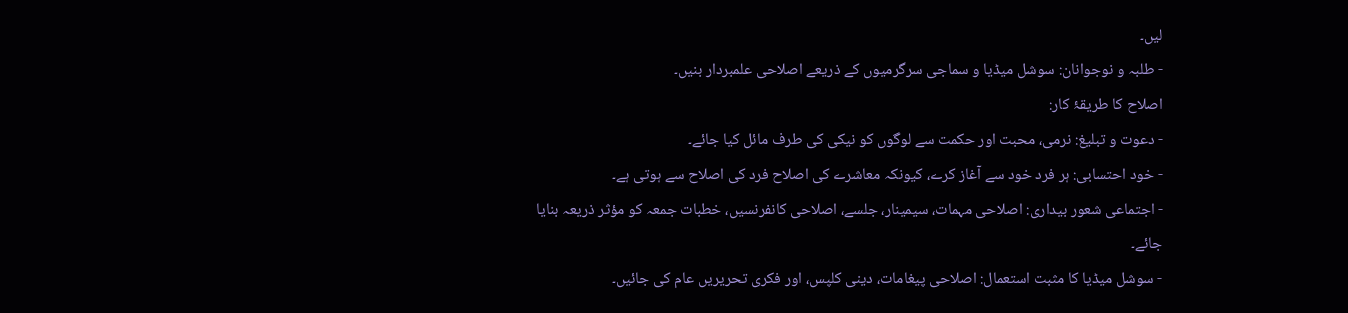لیں۔
- طلبہ و نوجوانان: سوشل میڈیا و سماجی سرگرمیوں کے ذریعے اصلاحی علمبردار بنیں۔
اصلاح کا طریقۂ کار:
- دعوت و تبلیغ: نرمی، محبت اور حکمت سے لوگوں کو نیکی کی طرف مائل کیا جائے۔
- خود احتسابی: ہر فرد خود سے آغاز کرے، کیونکہ معاشرے کی اصلاح فرد کی اصلاح سے ہوتی ہے۔
- اجتماعی شعور بیداری: اصلاحی مہمات، سیمینار، جلسے، اصلاحی کانفرنسیں، خطبات جمعہ کو مؤثر ذریعہ بنایا جائے۔
- سوشل میڈیا کا مثبت استعمال: اصلاحی پیغامات، دینی کلپس، اور فکری تحریریں عام کی جائیں۔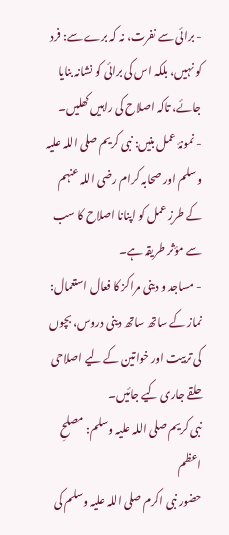- برائی سے نفرت، نہ کہ برے سے: فرد کو نہیں، بلکہ اس کی برائی کو نشانہ بنایا جائے، تاکہ اصلاح کی راہیں کھلیں۔
- نمونۂ عمل بنیں: نبی کریم صلی اللہ علیہ وسلم اور صحابہ کرام رضی اللہ عنہم کے طرزِ عمل کو اپنانا اصلاح کا سب سے مؤثر طریقہ ہے۔
- مساجد و دینی مراکز کا فعال استعمال: نماز کے ساتھ ساتھ دینی دروس، بچوں کی تربیت اور خواتین کے لیے اصلاحی حلقے جاری کیے جائیں۔
نبی کریم صلی اللہ علیہ وسلم: مصلحِ اعظم
حضور نبی اکرم صلی اللہ علیہ وسلم کی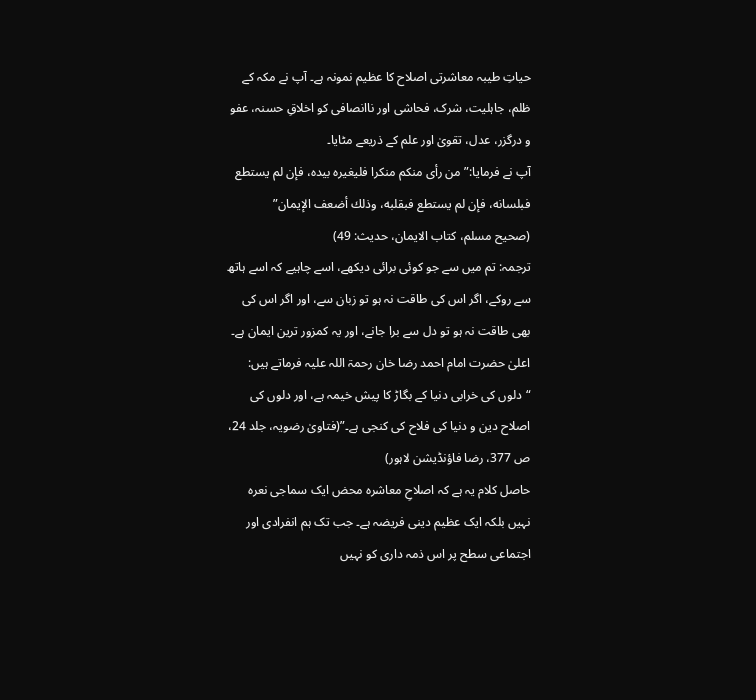حیاتِ طیبہ معاشرتی اصلاح کا عظیم نمونہ ہے۔ آپ نے مکہ کے ظلم، جاہلیت، شرک، فحاشی اور ناانصافی کو اخلاقِ حسنہ، عفو و درگزر، عدل، تقویٰ اور علم کے ذریعے مٹایا۔
آپ نے فرمایا:”من رأى منكم منكرا فليغيره بيده، فإن لم يستطع فبلسانه، فإن لم يستطع فبقلبه، وذلك أضعف الإيمان”
(صحیح مسلم، کتاب الایمان، حدیث: 49)
ترجمہ: تم میں سے جو کوئی برائی دیکھے، اسے چاہیے کہ اسے ہاتھ سے روکے، اگر اس کی طاقت نہ ہو تو زبان سے، اور اگر اس کی بھی طاقت نہ ہو تو دل سے برا جانے، اور یہ کمزور ترین ایمان ہے۔
اعلیٰ حضرت امام احمد رضا خان رحمۃ اللہ علیہ فرماتے ہیں: “دلوں کی خرابی دنیا کے بگاڑ کا پیش خیمہ ہے، اور دلوں کی اصلاح دین و دنیا کی فلاح کی کنجی ہے۔”(فتاویٰ رضویہ، جلد 24، ص 377، رضا فاؤنڈیشن لاہور)
حاصل کلام یہ ہے کہ اصلاحِ معاشرہ محض ایک سماجی نعرہ نہیں بلکہ ایک عظیم دینی فریضہ ہے۔ جب تک ہم انفرادی اور اجتماعی سطح پر اس ذمہ داری کو نہیں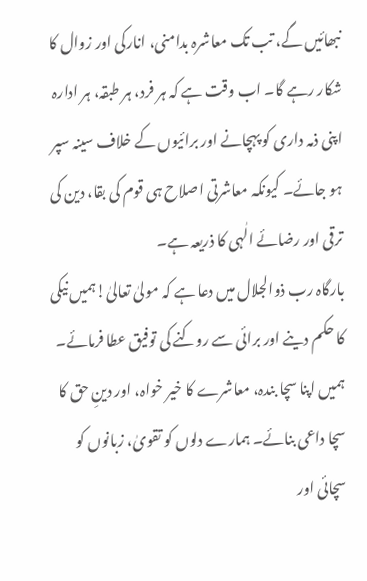نبھائیں گے، تب تک معاشرہ بدامنی، انارکی اور زوال کا شکار رہے گا۔ اب وقت ہے کہ ہر فرد، ہر طبقہ، ہر ادارہ اپنی ذمہ داری کو پہچانے اور برائیوں کے خلاف سینہ سپر ہو جائے۔ کیونکہ معاشرتی اصلاح ہی قوم کی بقا، دین کی ترقی اور رضائے الٰہی کا ذریعہ ہے۔
بارگاہ رب ذوالجلال میں دعا ہے کہ مولیٰ تعالیٰ!ہمیں نیکی کا حکم دینے اور برائی سے روکنے کی توفیق عطا فرمائے۔ ہمیں اپنا سچا بندہ، معاشرے کا خیر خواہ، اور دینِ حق کا سچا داعی بنائے۔ ہمارے دلوں کو تقویٰ، زبانوں کو سچائی اور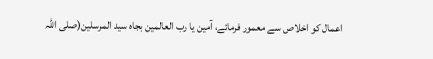اعمال کو اخلاص سے معمور فرمائے، آمین یا رب العالمین بجاہ سید المرسلین(صلی اللّٰہ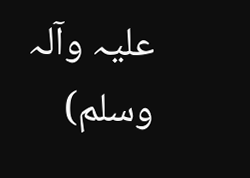علیہ وآلہ وسلم)